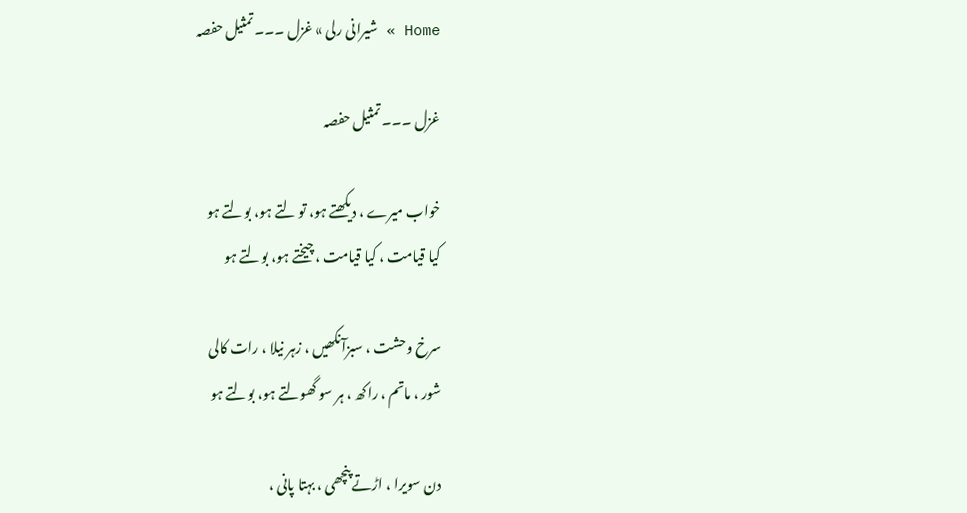Home » شیرانی رلی » غزل ۔۔۔ تمثیل حفصہ

غزل ۔۔۔ تمثیل حفصہ

خواب میرے ، دیکھتے ہو، تو لتے ہو، بولتے ہو
کیا قیامت ، کیا قیامت ، چیختے ہو، بولتے ہو

سرخ وحشت ، سبزآنکھیں ، زہر نیلا ، رات کالی
شور ، ماتم ، راکھ ، ہر سو گھولتے ہو، بولتے ہو

دن سویرا ، اڑتے پنچھی ، بہتا پانی ،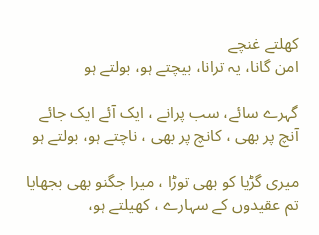کھلتے غنچے
امن گانا، یہ ترانا، بیچتے ہو، بولتے ہو

گہرے سائے، سب پرانے ، ایک آئے ایک جائے
آنچ پر بھی ، کانچ پر بھی ، ناچتے ہو، بولتے ہو

میری گڑیا کو بھی توڑا ، میرا جگنو بھی بجھایا
تم عقیدوں کے سہارے ، کھیلتے ہو،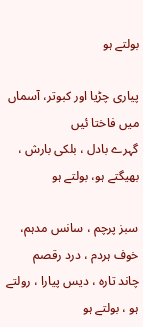بولتے ہو

پیاری چڑیا اور کبوتر، آسماں میں فاختا ئیں
گہرے بادل ، بلکی بارش ، بھیگتے ہو، بولتے ہو

سبز پرچم ، سانس مدہم، خوف ہردم ، درد رقصم
چاند تارہ ، دیس پیارا ، رولتے ہو ، بولتے ہو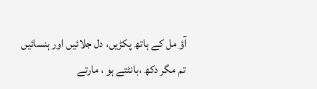آؤ مل کے ہاتھ پکڑیں، دل جلائیں اور ہنسائیں
تم مگر دکھ ،بانٹتے ہو ، مارتے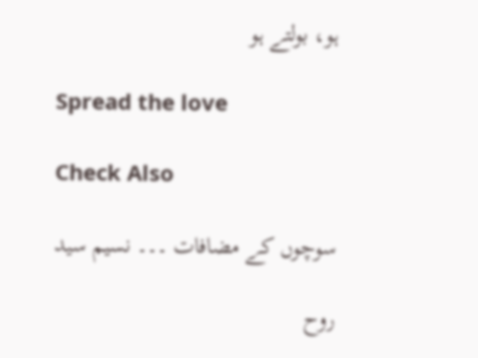ہو، بولتے ہو

Spread the love

Check Also

سوچوں کے مضافات ۔۔۔ نسیم سید

روح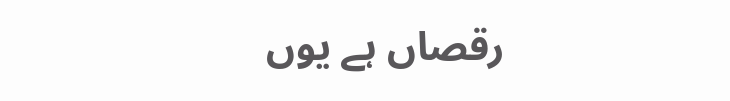رقصاں ہے یوں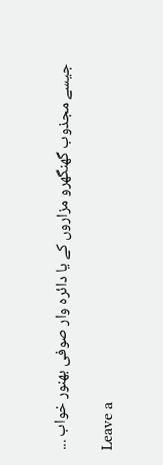جیسے مجذوب گھنگھرو مزاروں کے یا دائرہ وار صوفی بھنور خواب ...

Leave a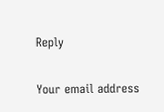Reply

Your email address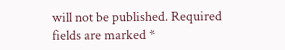will not be published. Required fields are marked *